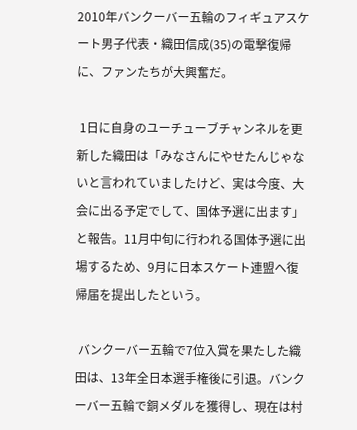2010年バンクーバー五輪のフィギュアスケート男子代表・織田信成(35)の電撃復帰に、ファンたちが大興奮だ。

 1日に自身のユーチューブチャンネルを更新した織田は「みなさんにやせたんじゃないと言われていましたけど、実は今度、大会に出る予定でして、国体予選に出ます」と報告。11月中旬に行われる国体予選に出場するため、9月に日本スケート連盟へ復帰届を提出したという。

 バンクーバー五輪で7位入賞を果たした織田は、13年全日本選手権後に引退。バンクーバー五輪で銅メダルを獲得し、現在は村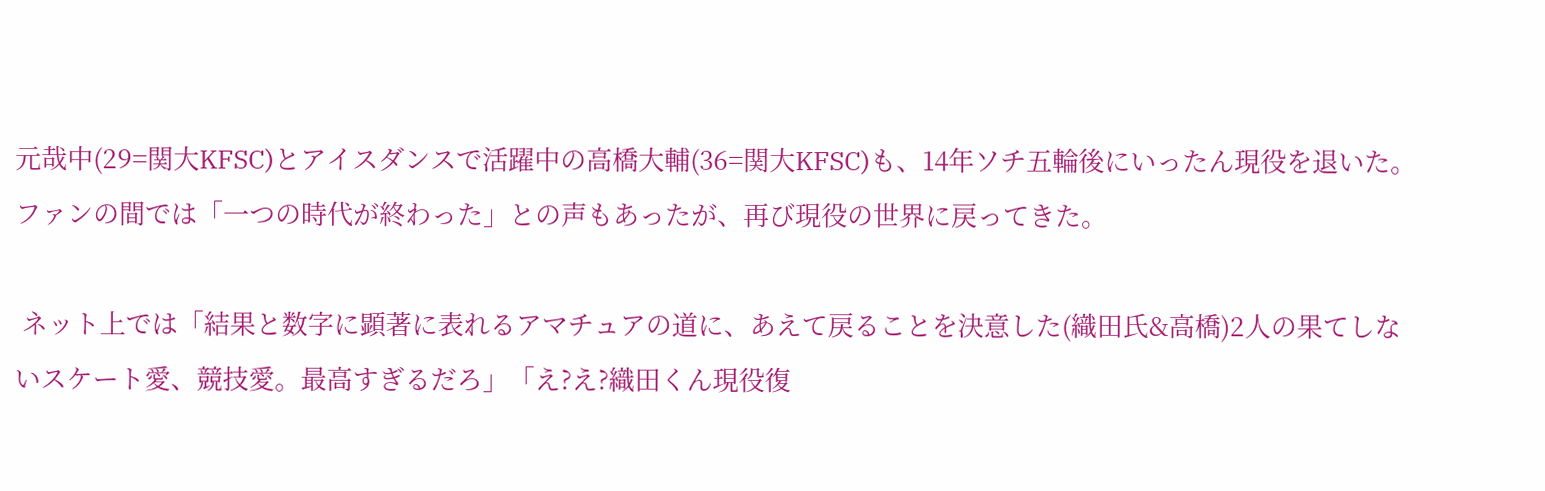元哉中(29=関大KFSC)とアイスダンスで活躍中の高橋大輔(36=関大KFSC)も、14年ソチ五輪後にいったん現役を退いた。ファンの間では「一つの時代が終わった」との声もあったが、再び現役の世界に戻ってきた。

 ネット上では「結果と数字に顕著に表れるアマチュアの道に、あえて戻ることを決意した(織田氏&高橋)2人の果てしないスケート愛、競技愛。最高すぎるだろ」「え?え?織田くん現役復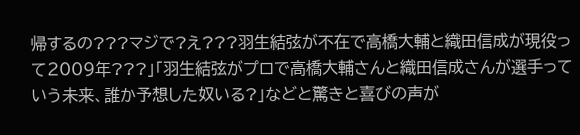帰するの???マジで?え???羽生結弦が不在で高橋大輔と織田信成が現役って2009年???」「羽生結弦がプロで高橋大輔さんと織田信成さんが選手っていう未来、誰か予想した奴いる?」などと驚きと喜びの声が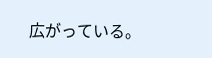広がっている。